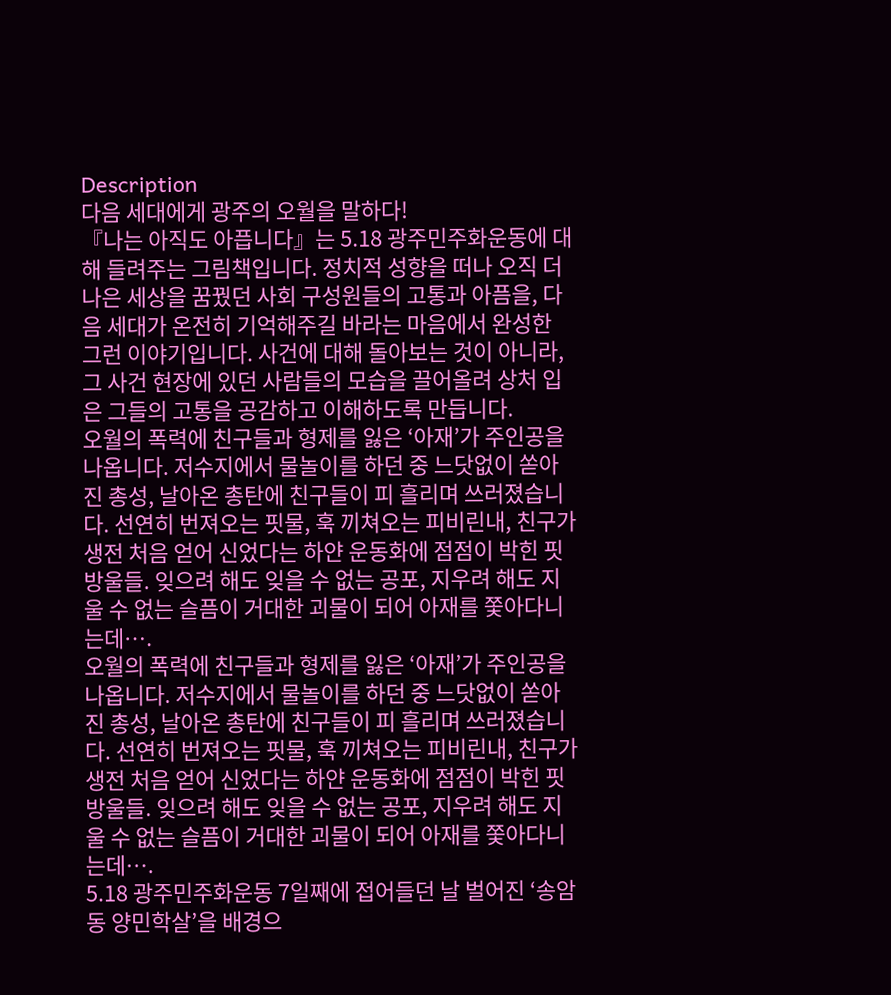Description
다음 세대에게 광주의 오월을 말하다!
『나는 아직도 아픕니다』는 5.18 광주민주화운동에 대해 들려주는 그림책입니다. 정치적 성향을 떠나 오직 더 나은 세상을 꿈꿨던 사회 구성원들의 고통과 아픔을, 다음 세대가 온전히 기억해주길 바라는 마음에서 완성한 그런 이야기입니다. 사건에 대해 돌아보는 것이 아니라, 그 사건 현장에 있던 사람들의 모습을 끌어올려 상처 입은 그들의 고통을 공감하고 이해하도록 만듭니다.
오월의 폭력에 친구들과 형제를 잃은 ‘아재’가 주인공을 나옵니다. 저수지에서 물놀이를 하던 중 느닷없이 쏟아진 총성, 날아온 총탄에 친구들이 피 흘리며 쓰러졌습니다. 선연히 번져오는 핏물, 훅 끼쳐오는 피비린내, 친구가 생전 처음 얻어 신었다는 하얀 운동화에 점점이 박힌 핏방울들. 잊으려 해도 잊을 수 없는 공포, 지우려 해도 지울 수 없는 슬픔이 거대한 괴물이 되어 아재를 쫓아다니는데….
오월의 폭력에 친구들과 형제를 잃은 ‘아재’가 주인공을 나옵니다. 저수지에서 물놀이를 하던 중 느닷없이 쏟아진 총성, 날아온 총탄에 친구들이 피 흘리며 쓰러졌습니다. 선연히 번져오는 핏물, 훅 끼쳐오는 피비린내, 친구가 생전 처음 얻어 신었다는 하얀 운동화에 점점이 박힌 핏방울들. 잊으려 해도 잊을 수 없는 공포, 지우려 해도 지울 수 없는 슬픔이 거대한 괴물이 되어 아재를 쫓아다니는데….
5.18 광주민주화운동 7일째에 접어들던 날 벌어진 ‘송암동 양민학살’을 배경으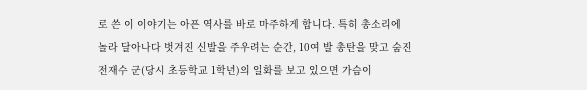로 쓴 이 이야기는 아픈 역사를 바로 마주하게 합니다. 특히 총소리에 놀라 달아나다 벗겨진 신발을 주우려는 순간, 10여 발 총탄을 맞고 숨진 전재수 군(당시 초등학교 1학년)의 일화를 보고 있으면 가슴이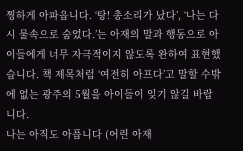찡하게 아파옵니다. ‘탕! 총소리가 났다’, ‘나는 다시 물속으로 숨었다.’는 아재의 말과 행동으로 아이들에게 너무 자극적이지 않도록 완하여 표현했습니다. 책 제목처럼 ‘여전히 아프다’고 말할 수밖에 없는 광주의 5월을 아이들이 잊기 않길 바랍니다.
나는 아직도 아픕니다 (어린 아재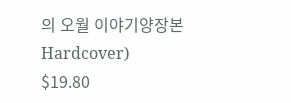의 오월 이야기양장본 Hardcover)
$19.80